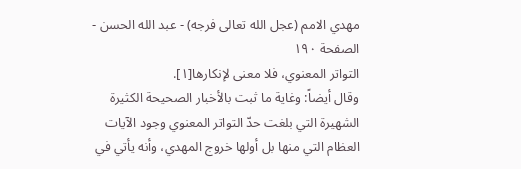مهدي الامم (عجل الله تعالى فرجه) - عبد الله الحسن - الصفحة ١٩٠
التواتر المعنوي، فلا معنى لإنكارها[١].
وقال أيضاً: وغاية ما ثبت بالأخبار الصحيحة الكثيرة الشهيرة التي بلغت حدّ التواتر المعنوي وجود الآيات العظام التي منها بل أولها خروج المهدي، وأنه يأتي في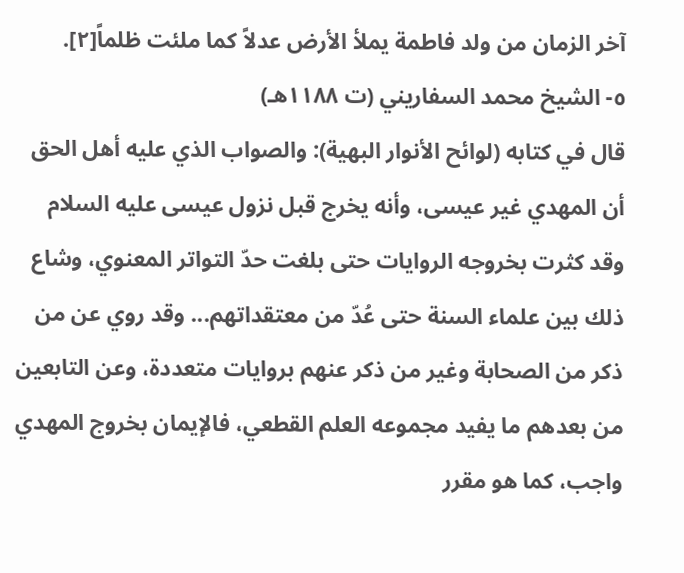آخر الزمان من ولد فاطمة يملأ الأرض عدلاً كما ملئت ظلماً[٢].
٥- الشيخ محمد السفاريني (ت ١١٨٨هـ)
قال في كتابه (لوائح الأنوار البهية): والصواب الذي عليه أهل الحق أن المهدي غير عيسى، وأنه يخرج قبل نزول عيسى عليه السلام وقد كثرت بخروجه الروايات حتى بلغت حدّ التواتر المعنوي، وشاع ذلك بين علماء السنة حتى عُدّ من معتقداتهم... وقد روي عن من ذكر من الصحابة وغير من ذكر عنهم بروايات متعددة، وعن التابعين من بعدهم ما يفيد مجموعه العلم القطعي، فالإيمان بخروج المهدي واجب، كما هو مقرر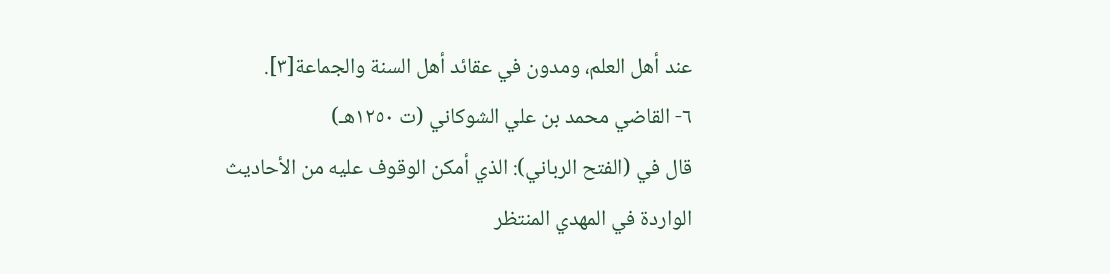عند أهل العلم، ومدون في عقائد أهل السنة والجماعة[٣].
٦- القاضي محمد بن علي الشوكاني (ت ١٢٥٠هـ)
قال في (الفتح الرباني): الذي أمكن الوقوف عليه من الأحاديث الواردة في المهدي المنتظر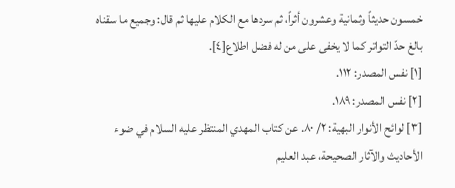خمسون حديثاً وثمانية وعشرون أثراً، ثم سردها مع الكلام عليها ثم قال: وجميع ما سقناه بالغ حدّ التواتر كما لا يخفى على من له فضل اطلاع[٤].
[١] نفس المصدر: ١١٢.
[٢] نفس المصدر: ١٨٩.
[٣] لوائح الأنوار البهية: ٢/ ٨٠. عن كتاب المهدي المنتظر عليه السلام في ضوء الأحاديث والآثار الصحيحة، عبد العليم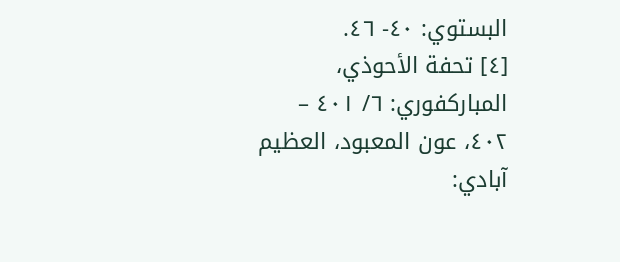البستوي: ٤٠- ٤٦.
[٤] تحفة الأحوذي، المباركفوري: ٦/ ٤٠١ – ٤٠٢، عون المعبود، العظيم آبادي: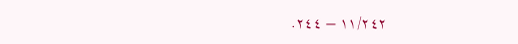١١/٢٤٢ – ٢٤٤.